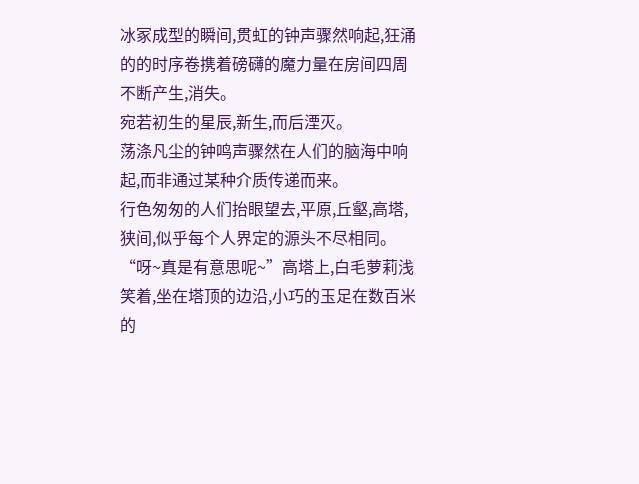冰冢成型的瞬间,贯虹的钟声骤然响起,狂涌的的时序卷携着磅礴的魔力量在房间四周不断产生,消失。
宛若初生的星辰,新生,而后湮灭。
荡涤凡尘的钟鸣声骤然在人们的脑海中响起,而非通过某种介质传递而来。
行色匆匆的人们抬眼望去,平原,丘壑,高塔,狭间,似乎每个人界定的源头不尽相同。
“呀~真是有意思呢~”高塔上,白毛萝莉浅笑着,坐在塔顶的边沿,小巧的玉足在数百米的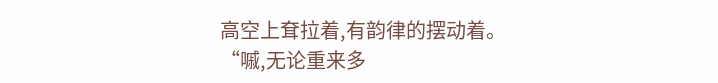高空上耷拉着,有韵律的摆动着。
“嘁,无论重来多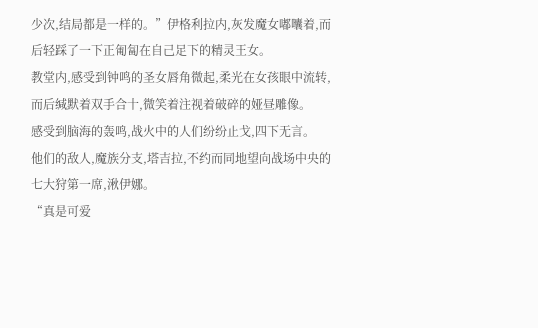少次,结局都是一样的。”伊格利拉内,灰发魔女嘟囔着,而后轻踩了一下正匍匐在自己足下的精灵王女。
教堂内,感受到钟鸣的圣女唇角微起,柔光在女孩眼中流转,而后缄默着双手合十,微笑着注视着破碎的娅昼雕像。
感受到脑海的轰鸣,战火中的人们纷纷止戈,四下无言。
他们的敌人,魔族分支,塔吉拉,不约而同地望向战场中央的七大狩第一席,湫伊娜。
“真是可爱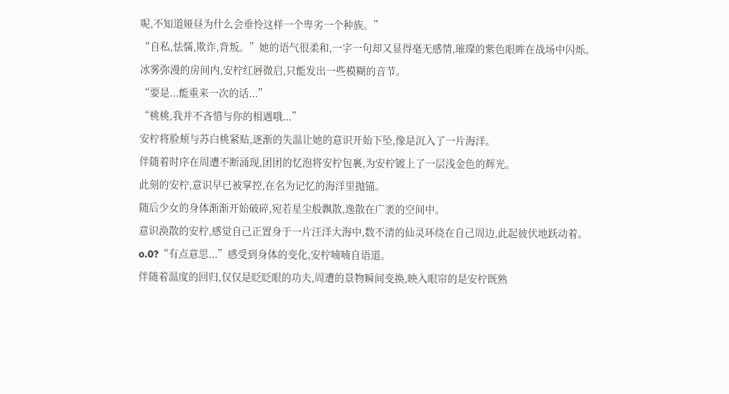呢,不知道娅昼为什么会垂怜这样一个卑劣一个种族。”
“自私,怯懦,欺诈,背叛。”她的语气很柔和,一字一句却又显得毫无感情,璀璨的紫色眼眸在战场中闪烁。
冰雾弥漫的房间内,安柠红唇微启,只能发出一些模糊的音节。
“要是...能重来一次的话...”
“桃桃,我并不吝惜与你的相遇哦...”
安柠将脸颊与苏白桃紧贴,逐渐的失温让她的意识开始下坠,像是沉入了一片海洋。
伴随着时序在周遭不断涌现,团团的忆泡将安柠包裹,为安柠镀上了一层浅金色的辉光。
此刻的安柠,意识早已被掌控,在名为记忆的海洋里抛锚。
随后少女的身体渐渐开始破碎,宛若星尘般飘散,逸散在广袤的空间中。
意识涣散的安柠,感觉自己正置身于一片汪洋大海中,数不清的仙灵环绕在自己周边,此起彼伏地跃动着。
o.0?“有点意思...”感受到身体的变化,安柠喃喃自语道。
伴随着温度的回归,仅仅是眨眨眼的功夫,周遭的景物瞬间变换,映入眼帘的是安柠既熟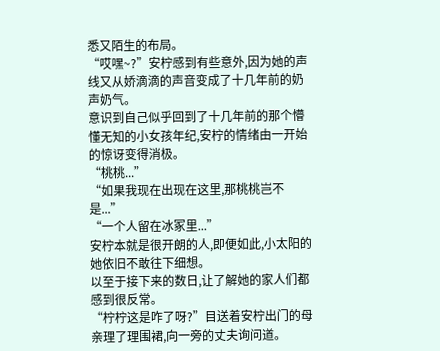悉又陌生的布局。
“哎嘿~?”安柠感到有些意外,因为她的声线又从娇滴滴的声音变成了十几年前的奶声奶气。
意识到自己似乎回到了十几年前的那个懵懂无知的小女孩年纪,安柠的情绪由一开始的惊讶变得消极。
“桃桃...”
“如果我现在出现在这里,那桃桃岂不是...”
“一个人留在冰冢里...”
安柠本就是很开朗的人,即便如此,小太阳的她依旧不敢往下细想。
以至于接下来的数日,让了解她的家人们都感到很反常。
“柠柠这是咋了呀?”目送着安柠出门的母亲理了理围裙,向一旁的丈夫询问道。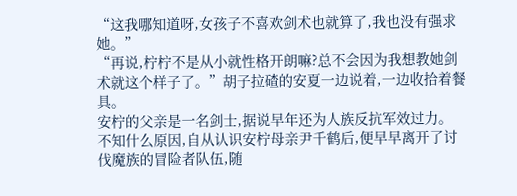“这我哪知道呀,女孩子不喜欢剑术也就算了,我也没有强求她。”
“再说,柠柠不是从小就性格开朗嘛?总不会因为我想教她剑术就这个样子了。”胡子拉碴的安夏一边说着,一边收拾着餐具。
安柠的父亲是一名剑士,据说早年还为人族反抗军效过力。
不知什么原因,自从认识安柠母亲尹千鹤后,便早早离开了讨伐魔族的冒险者队伍,随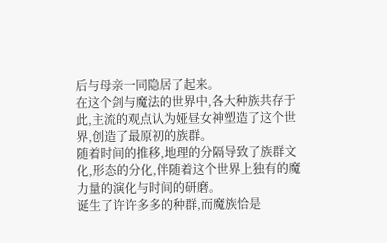后与母亲一同隐居了起来。
在这个剑与魔法的世界中,各大种族共存于此,主流的观点认为娅昼女神塑造了这个世界,创造了最原初的族群。
随着时间的推移,地理的分隔导致了族群文化,形态的分化,伴随着这个世界上独有的魔力量的演化与时间的研磨。
诞生了许许多多的种群,而魔族恰是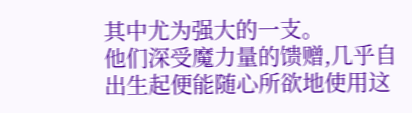其中尤为强大的一支。
他们深受魔力量的馈赠,几乎自出生起便能随心所欲地使用这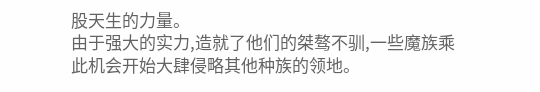股天生的力量。
由于强大的实力,造就了他们的桀骜不驯,一些魔族乘此机会开始大肆侵略其他种族的领地。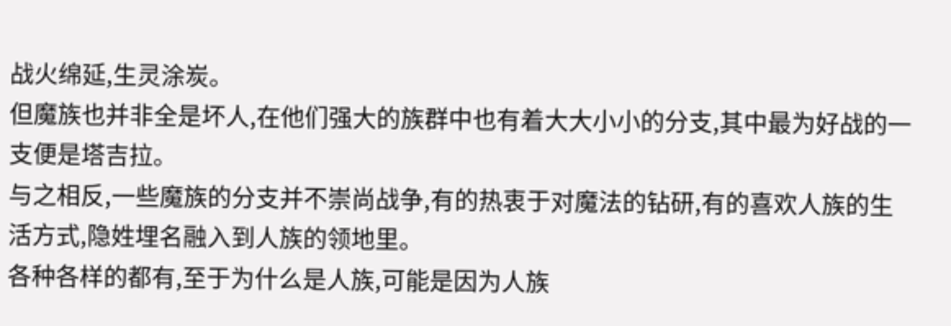战火绵延,生灵涂炭。
但魔族也并非全是坏人,在他们强大的族群中也有着大大小小的分支,其中最为好战的一支便是塔吉拉。
与之相反,一些魔族的分支并不崇尚战争,有的热衷于对魔法的钻研,有的喜欢人族的生活方式,隐姓埋名融入到人族的领地里。
各种各样的都有,至于为什么是人族,可能是因为人族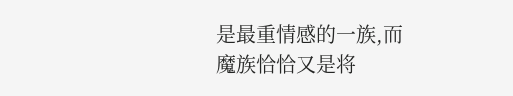是最重情感的一族,而魔族恰恰又是将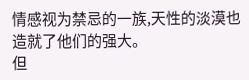情感视为禁忌的一族,天性的淡漠也造就了他们的强大。
但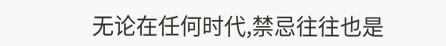无论在任何时代,禁忌往往也是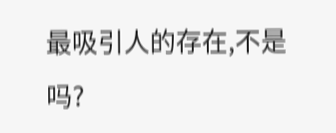最吸引人的存在,不是吗?